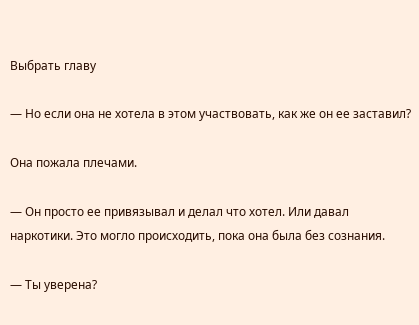Выбрать главу

— Но если она не хотела в этом участвовать, как же он ее заставил?

Она пожала плечами.

— Он просто ее привязывал и делал что хотел. Или давал наркотики. Это могло происходить, пока она была без сознания.

— Ты уверена?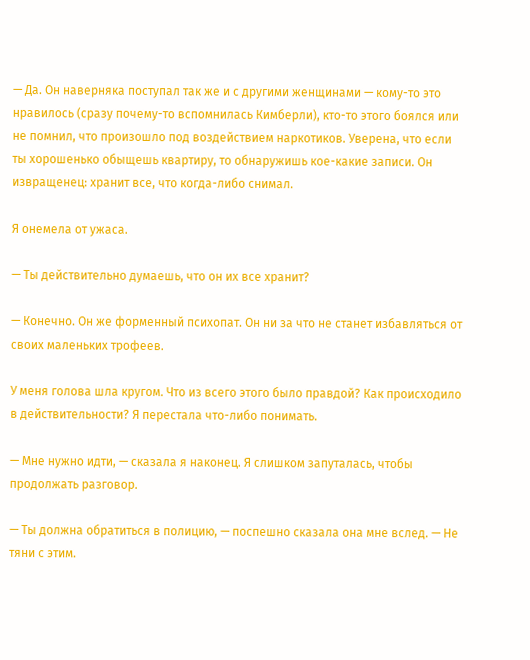— Да. Он наверняка поступал так же и с другими женщинами — кому-то это нравилось (сразу почему-то вспомнилась Кимберли), кто-то этого боялся или не помнил, что произошло под воздействием наркотиков. Уверена, что если ты хорошенько обыщешь квартиру, то обнаружишь кое-какие записи. Он извращенец: хранит все, что когда-либо снимал.

Я онемела от ужаса.

— Ты действительно думаешь, что он их все хранит?

— Конечно. Он же форменный психопат. Он ни за что не станет избавляться от своих маленьких трофеев.

У меня голова шла кругом. Что из всего этого было правдой? Как происходило в действительности? Я перестала что-либо понимать.

— Мне нужно идти, — сказала я наконец. Я слишком запуталась, чтобы продолжать разговор.

— Ты должна обратиться в полицию, — поспешно сказала она мне вслед. — Не тяни с этим.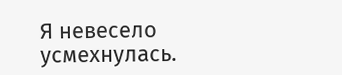Я невесело усмехнулась.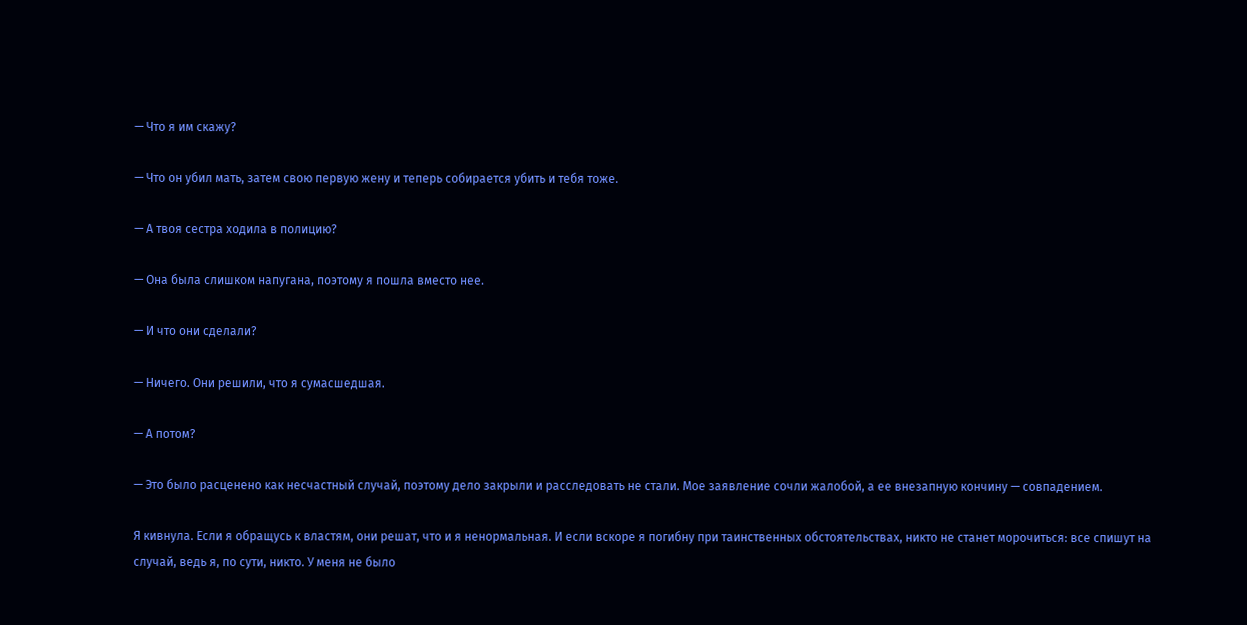— Что я им скажу?

— Что он убил мать, затем свою первую жену и теперь собирается убить и тебя тоже.

— А твоя сестра ходила в полицию?

— Она была слишком напугана, поэтому я пошла вместо нее.

— И что они сделали?

— Ничего. Они решили, что я сумасшедшая.

— А потом?

— Это было расценено как несчастный случай, поэтому дело закрыли и расследовать не стали. Мое заявление сочли жалобой, а ее внезапную кончину — совпадением.

Я кивнула. Если я обращусь к властям, они решат, что и я ненормальная. И если вскоре я погибну при таинственных обстоятельствах, никто не станет морочиться: все спишут на случай, ведь я, по сути, никто. У меня не было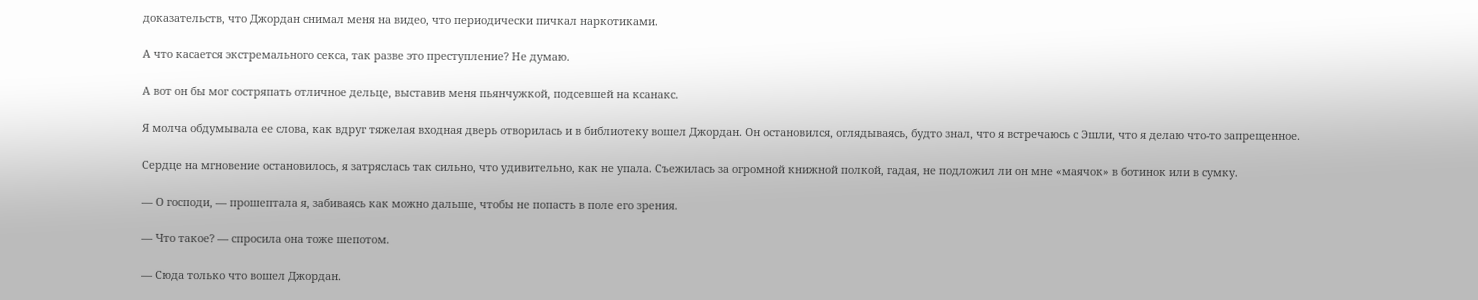доказательств, что Джордан снимал меня на видео, что периодически пичкал наркотиками.

А что касается экстремального секса, так разве это преступление? Не думаю.

А вот он бы мог состряпать отличное дельце, выставив меня пьянчужкой, подсевшей на ксанакс.

Я молча обдумывала ее слова, как вдруг тяжелая входная дверь отворилась и в библиотеку вошел Джордан. Он остановился, оглядываясь, будто знал, что я встречаюсь с Эшли, что я делаю что-то запрещенное.

Сердце на мгновение остановилось, я затряслась так сильно, что удивительно, как не упала. Съежилась за огромной книжной полкой, гадая, не подложил ли он мне «маячок» в ботинок или в сумку.

— О господи, — прошептала я, забиваясь как можно дальше, чтобы не попасть в поле его зрения.

— Что такое? — спросила она тоже шепотом.

— Сюда только что вошел Джордан.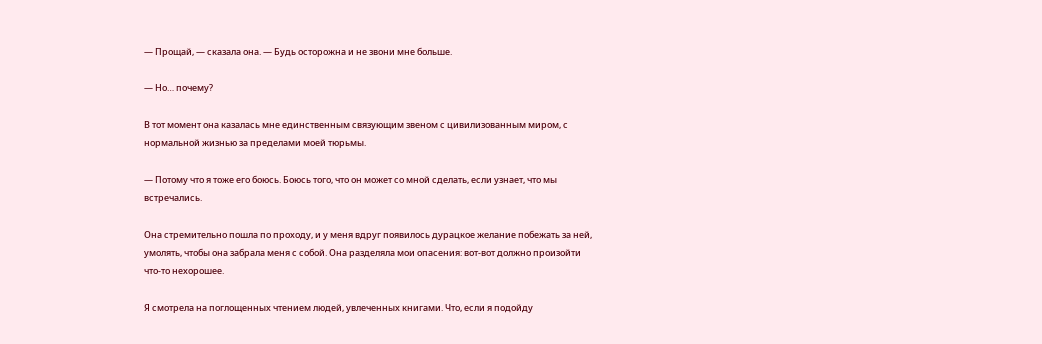— Прощай, — сказала она. — Будь осторожна и не звони мне больше.

— Но… почему?

В тот момент она казалась мне единственным связующим звеном с цивилизованным миром, с нормальной жизнью за пределами моей тюрьмы.

— Потому что я тоже его боюсь. Боюсь того, что он может со мной сделать, если узнает, что мы встречались.

Она стремительно пошла по проходу, и у меня вдруг появилось дурацкое желание побежать за ней, умолять, чтобы она забрала меня с собой. Она разделяла мои опасения: вот-вот должно произойти что-то нехорошее.

Я смотрела на поглощенных чтением людей, увлеченных книгами. Что, если я подойду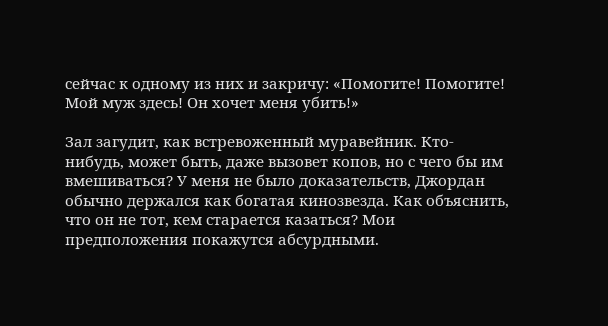сейчас к одному из них и закричу: «Помогите! Помогите! Мой муж здесь! Он хочет меня убить!»

Зал загудит, как встревоженный муравейник. Кто-нибудь, может быть, даже вызовет копов, но с чего бы им вмешиваться? У меня не было доказательств, Джордан обычно держался как богатая кинозвезда. Как объяснить, что он не тот, кем старается казаться? Мои предположения покажутся абсурдными.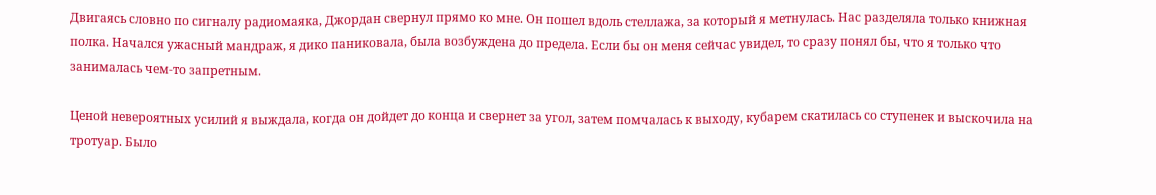Двигаясь словно по сигналу радиомаяка, Джордан свернул прямо ко мне. Он пошел вдоль стеллажа, за который я метнулась. Нас разделяла только книжная полка. Начался ужасный мандраж, я дико паниковала, была возбуждена до предела. Если бы он меня сейчас увидел, то сразу понял бы, что я только что занималась чем-то запретным.

Ценой невероятных усилий я выждала, когда он дойдет до конца и свернет за угол, затем помчалась к выходу, кубарем скатилась со ступенек и выскочила на тротуар. Было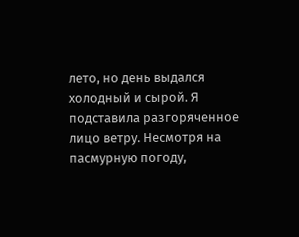лето, но день выдался холодный и сырой. Я подставила разгоряченное лицо ветру. Несмотря на пасмурную погоду,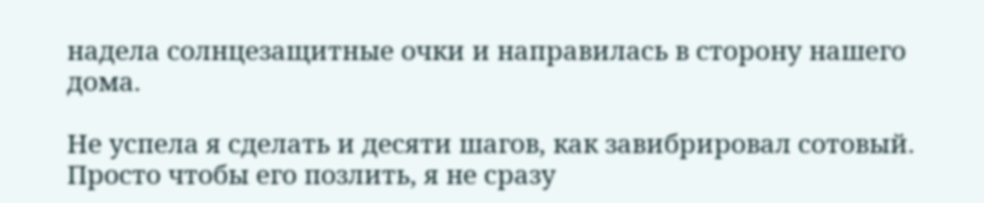надела солнцезащитные очки и направилась в сторону нашего дома.

Не успела я сделать и десяти шагов, как завибрировал сотовый. Просто чтобы его позлить, я не сразу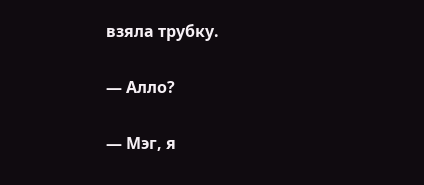взяла трубку.

— Алло?

— Мэг, я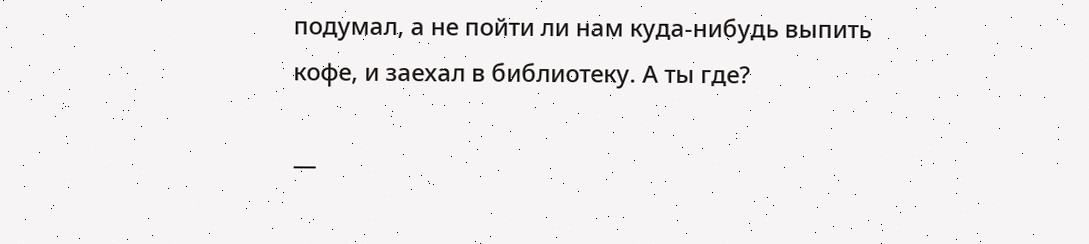подумал, а не пойти ли нам куда-нибудь выпить кофе, и заехал в библиотеку. А ты где?

—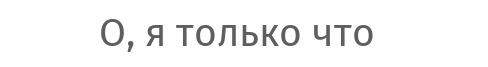О, я только что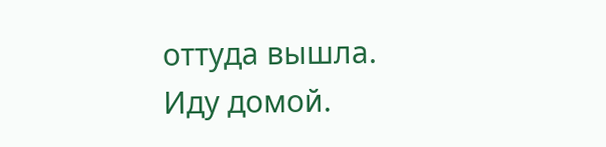оттуда вышла. Иду домой.